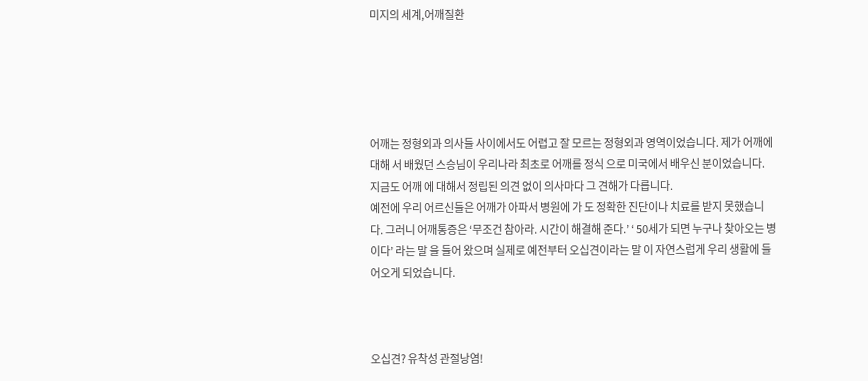미지의 세계,어깨질환





어깨는 정형외과 의사들 사이에서도 어렵고 잘 모르는 정형외과 영역이었습니다. 제가 어깨에 대해 서 배웠던 스승님이 우리나라 최초로 어깨를 정식 으로 미국에서 배우신 분이었습니다. 지금도 어깨 에 대해서 정립된 의견 없이 의사마다 그 견해가 다릅니다.
예전에 우리 어르신들은 어깨가 아파서 병원에 가 도 정확한 진단이나 치료를 받지 못했습니다. 그러니 어깨통증은 ‘무조건 참아라. 시간이 해결해 준다.’ ‘ 50세가 되면 누구나 찾아오는 병이다’ 라는 말 을 들어 왔으며 실제로 예전부터 오십견이라는 말 이 자연스럽게 우리 생활에 들어오게 되었습니다.



오십견? 유착성 관절낭염!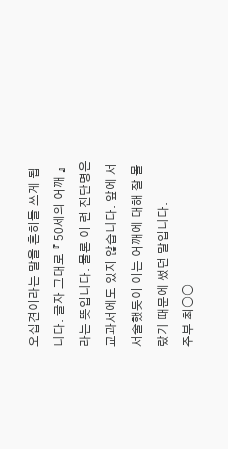오십견이라는 말을 흔히들 쓰게 됩니다. 글자 그대로 『 50세의 어깨 』라는 뜻입니다. 물론 이 런 진단명은 교과서에도 있지 않습니다. 앞에 서 서술했듯이 이는 어깨에 대해 잘 몰랐기 때문에 썼던 말입니다.
주부 최○○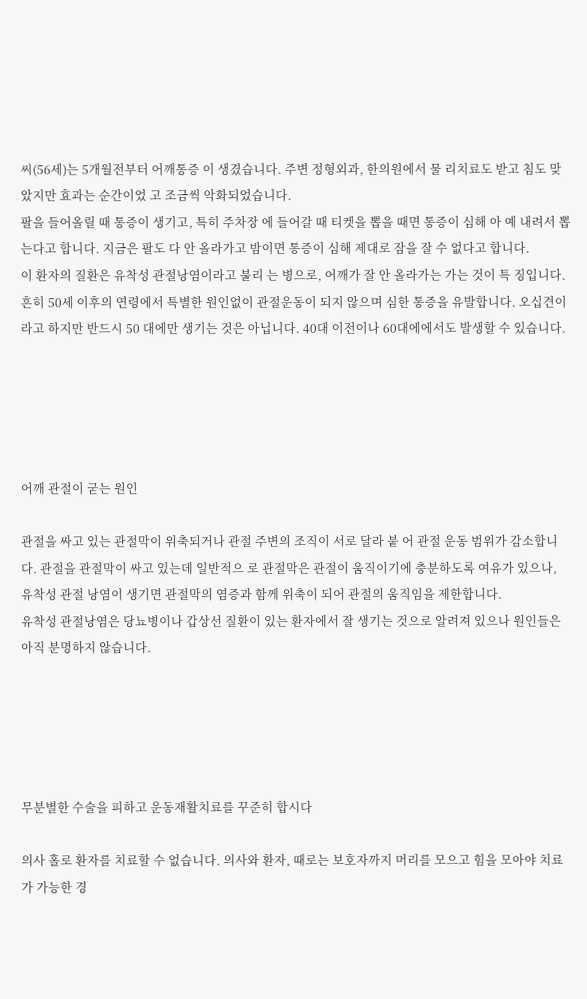씨(56세)는 5개월전부터 어깨통증 이 생겼습니다. 주변 정형외과, 한의원에서 물 리치료도 받고 침도 맞았지만 효과는 순간이었 고 조금씩 악화되었습니다.
팔을 들어올릴 때 통증이 생기고, 특히 주차장 에 들어갈 때 티켓을 뽑을 때면 통증이 심해 아 예 내려서 뽑는다고 합니다. 지금은 팔도 다 안 올라가고 밤이면 통증이 심해 제대로 잠을 잘 수 없다고 합니다.
이 환자의 질환은 유착성 관절낭염이라고 불리 는 병으로, 어깨가 잘 안 올라가는 가는 것이 특 징입니다. 흔히 50세 이후의 연령에서 특별한 원인없이 관절운동이 되지 않으며 심한 통증을 유발합니다. 오십견이라고 하지만 반드시 50 대에만 생기는 것은 아닙니다. 40대 이전이나 60대에에서도 발생할 수 있습니다.





어깨 관절이 굳는 원인

관절을 싸고 있는 관절막이 위축되거나 관절 주변의 조직이 서로 달라 붙 어 관절 운동 범위가 감소합니다. 관절을 관절막이 싸고 있는데 일반적으 로 관절막은 관절이 움직이기에 충분하도록 여유가 있으나, 유착성 관절 낭염이 생기면 관절막의 염증과 함께 위축이 되어 관절의 움직임을 제한합니다.
유착성 관절낭염은 당뇨병이나 갑상선 질환이 있는 환자에서 잘 생기는 것으로 알려져 있으나 원인들은 아직 분명하지 않습니다.





무분별한 수술을 피하고 운동재활치료를 꾸준히 합시다

의사 홀로 환자를 치료할 수 없습니다. 의사와 환자, 때로는 보호자까지 머리를 모으고 힘을 모아야 치료가 가능한 경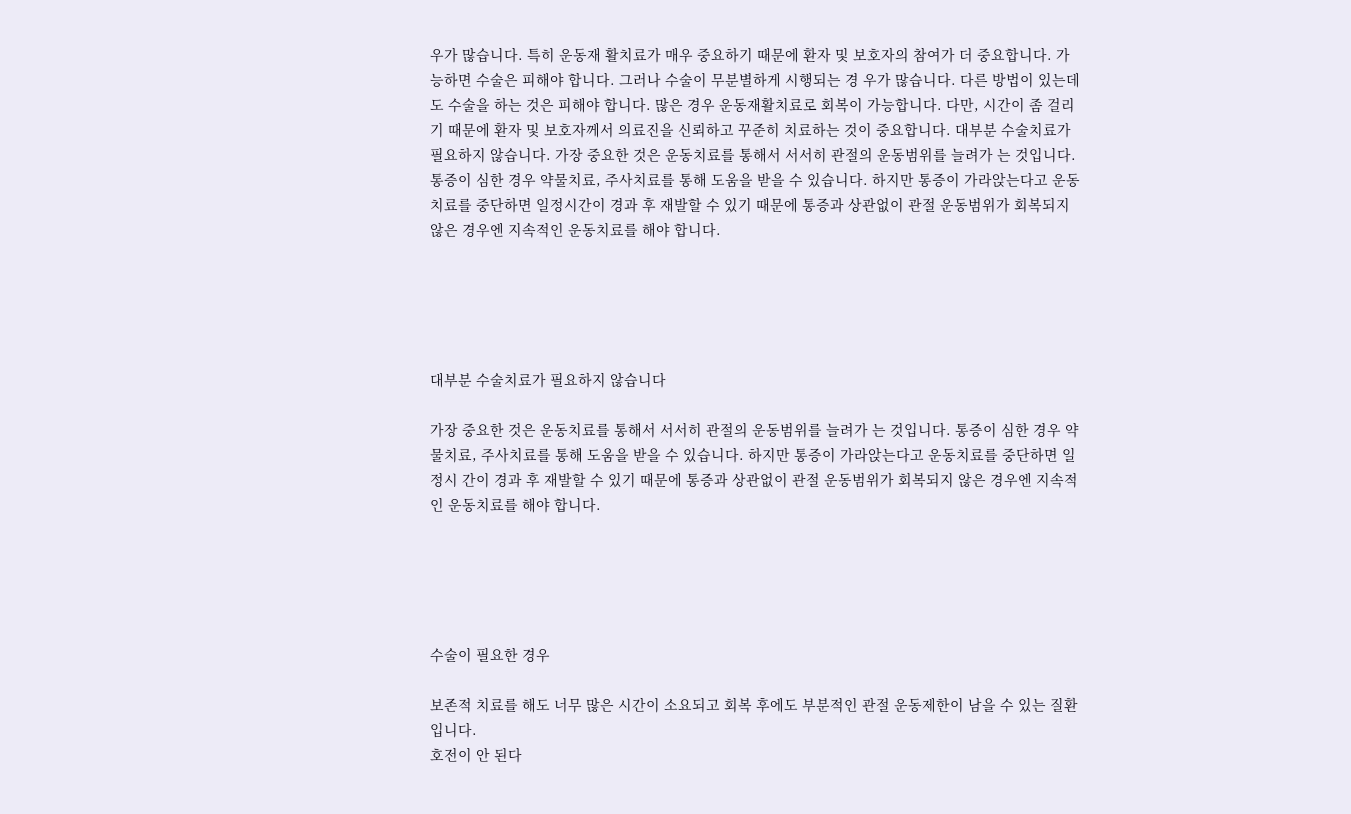우가 많습니다. 특히 운동재 활치료가 매우 중요하기 때문에 환자 및 보호자의 참여가 더 중요합니다. 가능하면 수술은 피해야 합니다. 그러나 수술이 무분별하게 시행되는 경 우가 많습니다. 다른 방법이 있는데도 수술을 하는 것은 피해야 합니다. 많은 경우 운동재활치료로 회복이 가능합니다. 다만, 시간이 좀 걸리기 때문에 환자 및 보호자께서 의료진을 신뢰하고 꾸준히 치료하는 것이 중요합니다. 대부분 수술치료가 필요하지 않습니다. 가장 중요한 것은 운동치료를 통해서 서서히 관절의 운동범위를 늘려가 는 것입니다. 통증이 심한 경우 약물치료, 주사치료를 통해 도움을 받을 수 있습니다. 하지만 통증이 가라앉는다고 운동치료를 중단하면 일정시간이 경과 후 재발할 수 있기 때문에 통증과 상관없이 관절 운동범위가 회복되지 않은 경우엔 지속적인 운동치료를 해야 합니다.





대부분 수술치료가 필요하지 않습니다

가장 중요한 것은 운동치료를 통해서 서서히 관절의 운동범위를 늘려가 는 것입니다. 통증이 심한 경우 약물치료, 주사치료를 통해 도움을 받을 수 있습니다. 하지만 통증이 가라앉는다고 운동치료를 중단하면 일정시 간이 경과 후 재발할 수 있기 때문에 통증과 상관없이 관절 운동범위가 회복되지 않은 경우엔 지속적인 운동치료를 해야 합니다.





수술이 필요한 경우

보존적 치료를 해도 너무 많은 시간이 소요되고 회복 후에도 부분적인 관절 운동제한이 남을 수 있는 질환입니다.
호전이 안 된다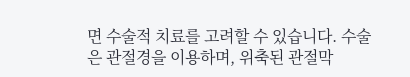면 수술적 치료를 고려할 수 있습니다. 수술은 관절경을 이용하며, 위축된 관절막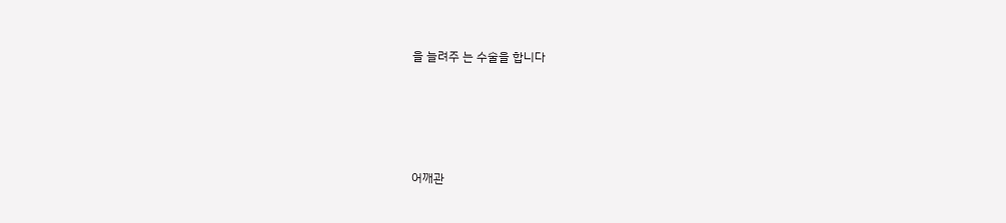을 늘려주 는 수술을 합니다





어깨관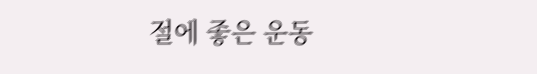절에 좋은 운동